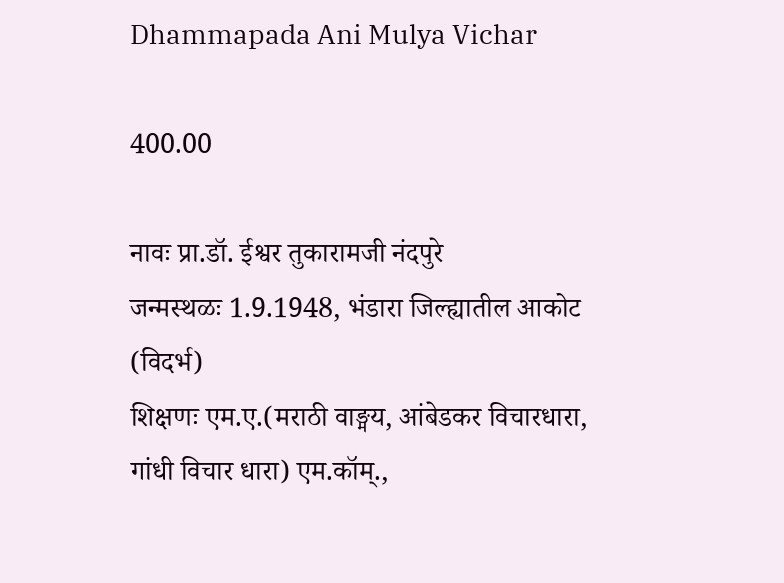Dhammapada Ani Mulya Vichar

400.00

नावः प्रा.डॉ. ईश्वर तुकारामजी नंदपुरे
जन्मस्थळः 1.9.1948, भंडारा जिल्ह्यातील आकोट (विदर्भ)
शिक्षणः एम.ए.(मराठी वाङ्मय, आंबेडकर विचारधारा, गांधी विचार धारा) एम.कॉम्‌‍.,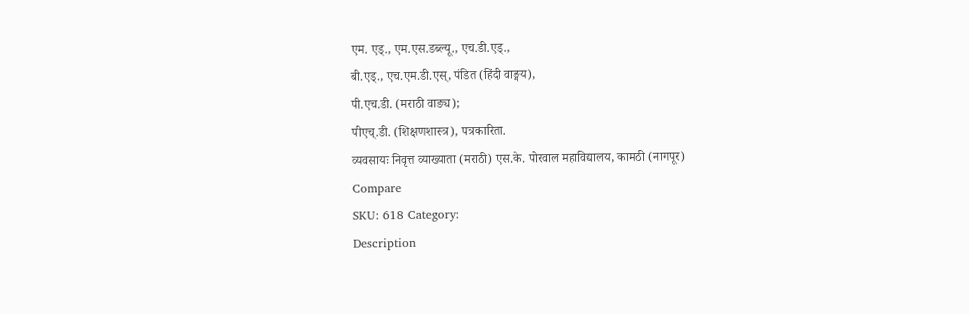एम. एड्., एम.एस.डब्ल्यू., एच.डी.एड्.,
बी.एड्., एच.एम.डी.एस्‌‍, पंडित (हिंदी वाङ्मय),
पी.एच.डी. (मराठी वाङ्य);
पीएच्‌‍.डी. (शिक्षणशास्त्र), पत्रकारिता.
व्यवसायः निवृत्त व्याख्याता (मराठी) एस.के. पोरवाल महाविद्यालय, कामठी (नागपूर)
Compare
SKU: 618 Category:
Description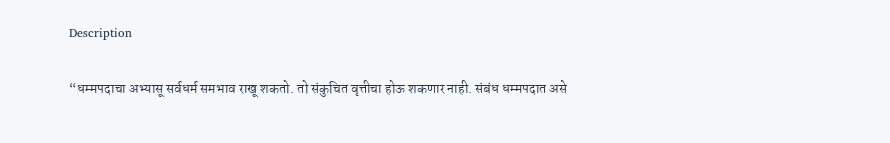Description

“धम्मपदाचा अभ्यासू सर्वधर्म समभाव राखू शकतो. तो संकुचित वृत्तीचा होऊ शकणार नाही. संबंध धम्मपदात असे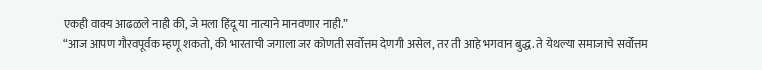एकही वाक्य आढळले नाही की, जे मला हिंदू या नात्याने मानवणार नाही.”
“आज आपण गौरवपूर्वक म्हणू शकतो, की भारताची जगाला जर कोणती सर्वोत्तम देणगी असेल, तर ती आहे भगवान बुद्ध. ते येथल्या समाजाचे सर्वोत्तम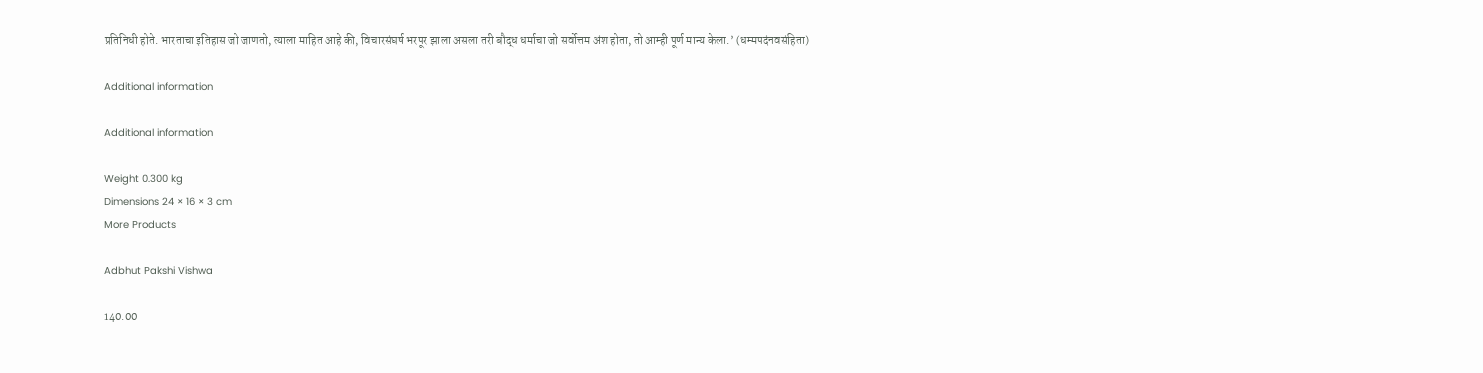प्रतिनिधी होते. भारताचा इतिहास जो जाणतो, त्याला माहित आहे की, विचारसंघर्ष भरपूर झाला असला तरी बौद्ध धर्माचा जो सर्वोत्तम अंश होता, तो आम्ही पूर्ण मान्य केला.’ (धम्मपदंनवसंहिता)

Additional information

Additional information

Weight 0.300 kg
Dimensions 24 × 16 × 3 cm
More Products

Adbhut Pakshi Vishwa

140.00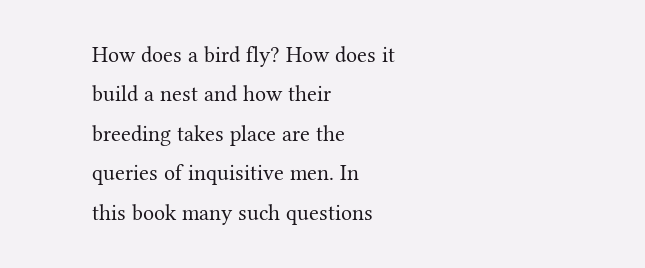How does a bird fly? How does it build a nest and how their breeding takes place are the queries of inquisitive men. In this book many such questions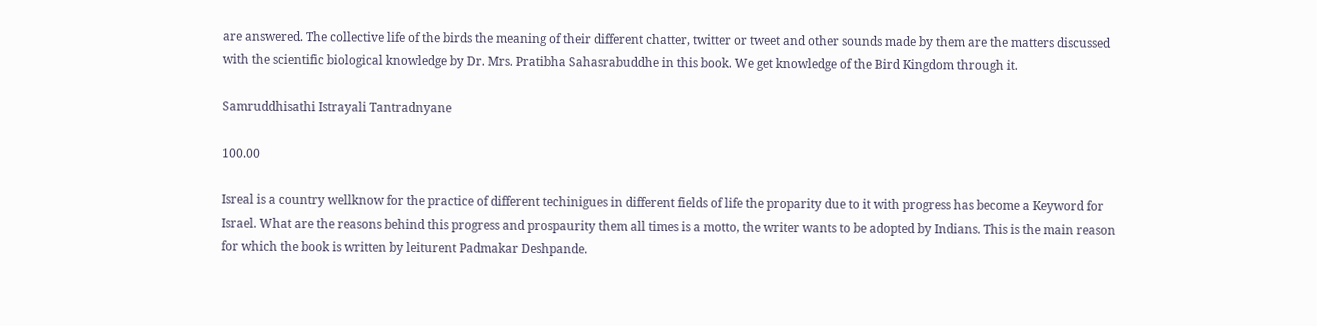are answered. The collective life of the birds the meaning of their different chatter, twitter or tweet and other sounds made by them are the matters discussed with the scientific biological knowledge by Dr. Mrs. Pratibha Sahasrabuddhe in this book. We get knowledge of the Bird Kingdom through it.

Samruddhisathi Istrayali Tantradnyane

100.00

Isreal is a country wellknow for the practice of different techinigues in different fields of life the proparity due to it with progress has become a Keyword for Israel. What are the reasons behind this progress and prospaurity them all times is a motto, the writer wants to be adopted by Indians. This is the main reason for which the book is written by leiturent Padmakar Deshpande.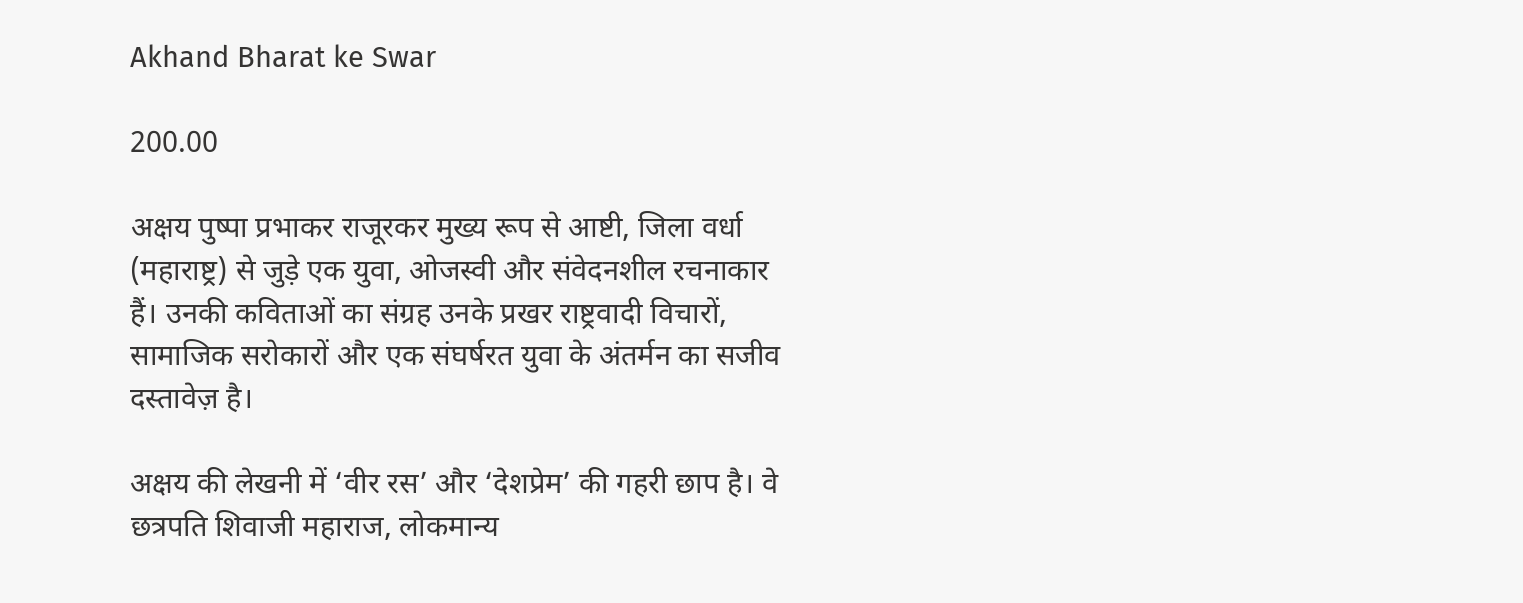Akhand Bharat ke Swar

200.00

अक्षय पुष्पा प्रभाकर राजूरकर मुख्य रूप से आष्टी, जिला वर्धा (महाराष्ट्र) से जुड़े एक युवा, ओजस्वी और संवेदनशील रचनाकार हैं। उनकी कविताओं का संग्रह उनके प्रखर राष्ट्रवादी विचारों, सामाजिक सरोकारों और एक संघर्षरत युवा के अंतर्मन का सजीव दस्तावेज़ है।

अक्षय की लेखनी में ‘वीर रस’ और ‘देशप्रेम’ की गहरी छाप है। वे छत्रपति शिवाजी महाराज, लोकमान्य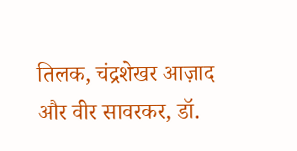तिलक, चंद्रशेखर आज़ाद और वीर सावरकर, डॉ.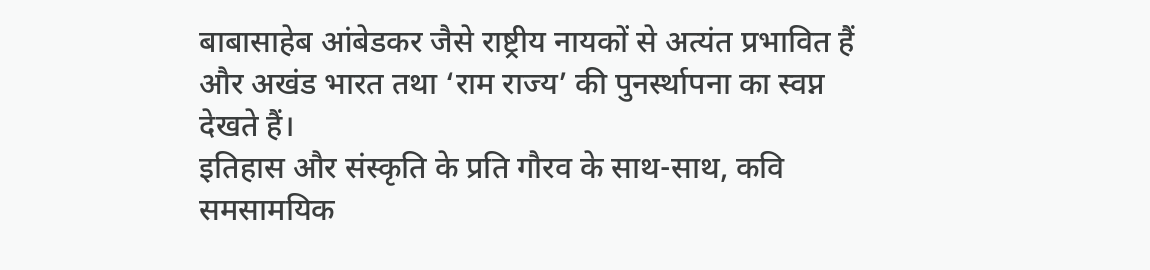बाबासाहेब आंबेडकर जैसे राष्ट्रीय नायकों से अत्यंत प्रभावित हैं और अखंड भारत तथा ‘राम राज्य’ की पुनर्स्थापना का स्वप्न देखते हैं।
इतिहास और संस्कृति के प्रति गौरव के साथ-साथ, कवि समसामयिक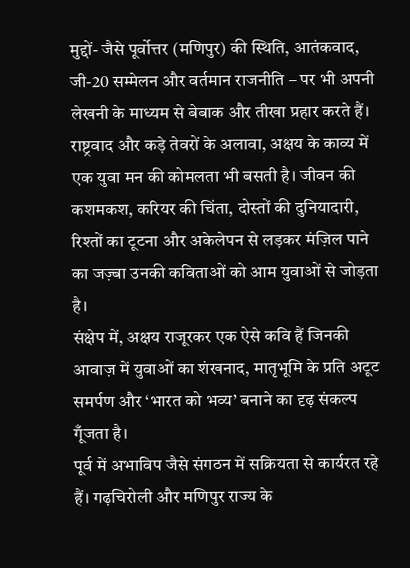मुद्दों- जैसे पूर्वोत्तर (मणिपुर) की स्थिति, आतंकवाद, जी-20 सम्मेलन और वर्तमान राजनीति – पर भी अपनी लेखनी के माध्यम से बेबाक और तीखा प्रहार करते हैं।
राष्ट्रवाद और कड़े तेवरों के अलावा, अक्षय के काव्य में एक युवा मन की कोमलता भी बसती है। जीवन की कशमकश, करियर की चिंता, दोस्तों की दुनियादारी, रिश्तों का टूटना और अकेलेपन से लड़कर मंज़िल पाने का जज़्बा उनकी कविताओं को आम युवाओं से जोड़ता है।
संक्षेप में, अक्षय राजूरकर एक ऐसे कवि हैं जिनकी आवाज़ में युवाओं का शंखनाद, मातृभूमि के प्रति अटूट समर्पण और ‘भारत को भव्य’ बनाने का दृढ़ संकल्प गूँजता है।
पूर्व में अभाविप जैसे संगठन में सक्रियता से कार्यरत रहे हैं। गढ़चिरोली और मणिपुर राज्य के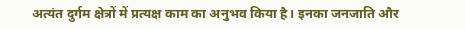अत्यंत दुर्गम क्षेत्रों में प्रत्यक्ष काम का अनुभव किया है। इनका जनजाति और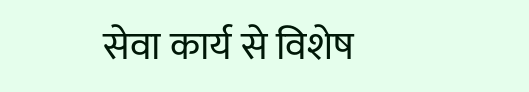सेवा कार्य से विशेष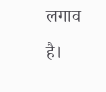लगाव है।